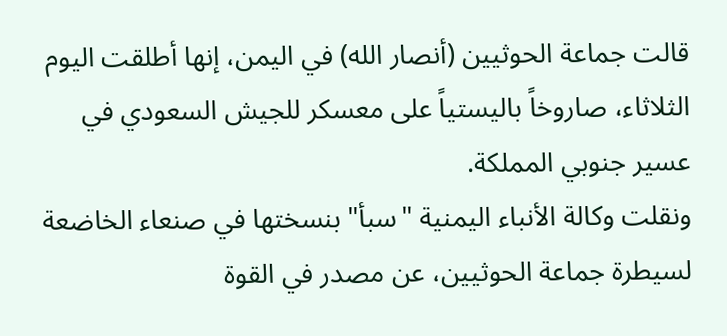قالت جماعة الحوثيين (أنصار الله) في اليمن، إنها أطلقت اليوم الثلاثاء، صاروخاً باليستياً على معسكر للجيش السعودي في عسير جنوبي المملكة.
ونقلت وكالة الأنباء اليمنية "سبأ" بنسختها في صنعاء الخاضعة لسيطرة جماعة الحوثيين، عن مصدر في القوة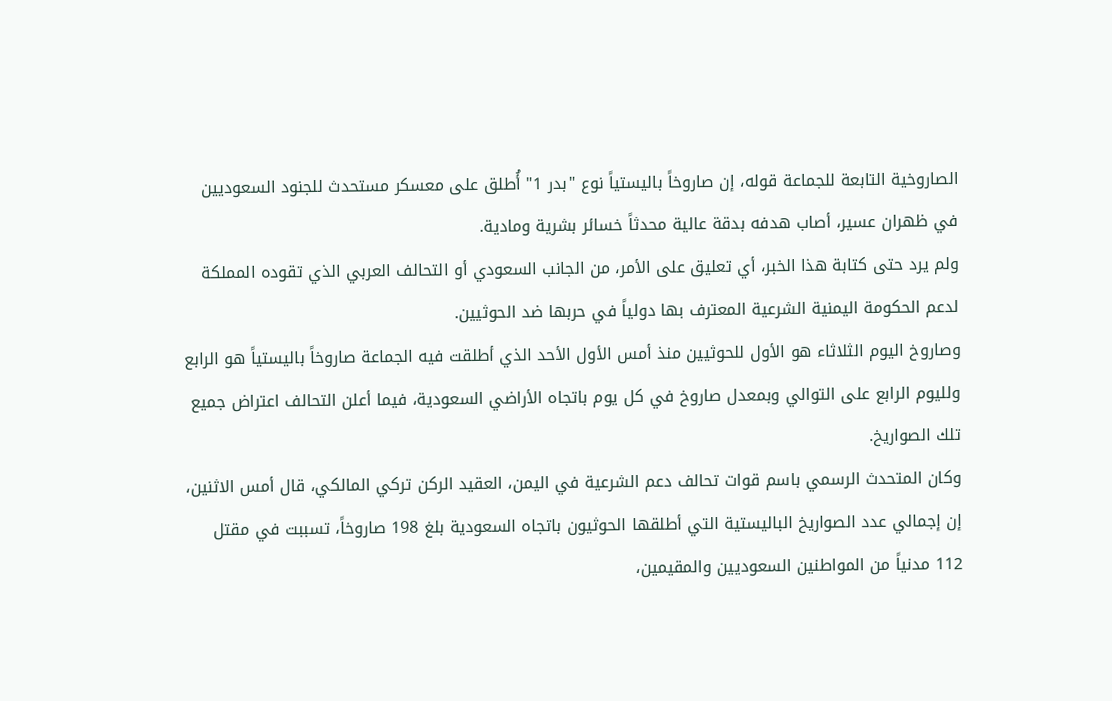الصاروخية التابعة للجماعة قوله، إن صاروخاً باليستياً نوع "بدر 1" أُطلق على معسكر مستحدث للجنود السعوديين في ظهران عسير، أصاب هدفه بدقة عالية محدثاً خسائر بشرية ومادية.
ولم يرد حتى كتابة هذا الخبر، أي تعليق على الأمر، من الجانب السعودي أو التحالف العربي الذي تقوده المملكة لدعم الحكومة اليمنية الشرعية المعترف بها دولياً في حربها ضد الحوثيين.
وصاروخ اليوم الثلاثاء هو الأول للحوثيين منذ أمس الأول الأحد الذي أطلقت فيه الجماعة صاروخاً باليستياً هو الرابع ولليوم الرابع على التوالي وبمعدل صاروخ في كل يوم باتجاه الأراضي السعودية، فيما أعلن التحالف اعتراض جميع تلك الصواريخ.
وكان المتحدث الرسمي باسم قوات تحالف دعم الشرعية في اليمن، العقيد الركن تركي المالكي، قال أمس الاثنين، إن إجمالي عدد الصواريخ الباليستية التي أطلقها الحوثيون باتجاه السعودية بلغ 198 صاروخاً، تسببت في مقتل 112 مدنياً من المواطنين السعوديين والمقيمين،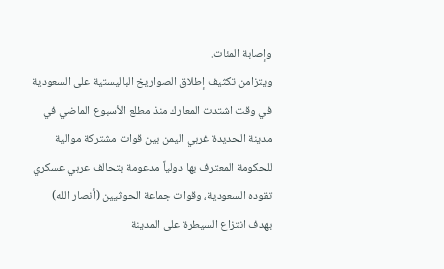وإصابة المئات.
ويتزامن تكثيف إطلاق الصواريخ الباليستية على السعودية في وقت اشتدت المعارك منذ مطلع الأسبوع الماضي في مدينة الحديدة غربي اليمن بين قوات مشتركة موالية للحكومة المعترف بها دولياً مدعومة بتحالف عربي عسكري تقوده السعودية، وقوات جماعة الحوثيين (أنصار الله) بهدف انتزاع السيطرة على المدينة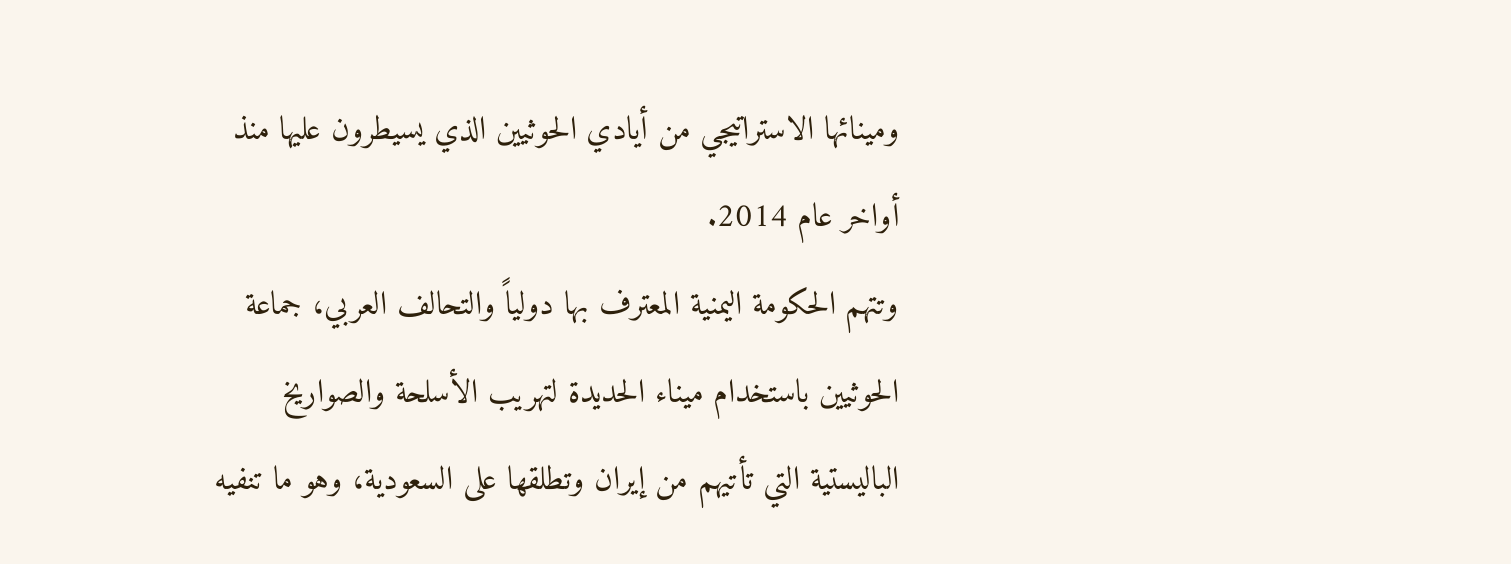ومينائها الاستراتيجي من أيادي الحوثيين الذي يسيطرون عليها منذ أواخر عام 2014.
وتتهم الحكومة اليمنية المعترف بها دولياً والتحالف العربي، جماعة الحوثيين باستخدام ميناء الحديدة لتهريب الأسلحة والصواريخ الباليستية التي تأتيهم من إيران وتطلقها على السعودية، وهو ما تنفيه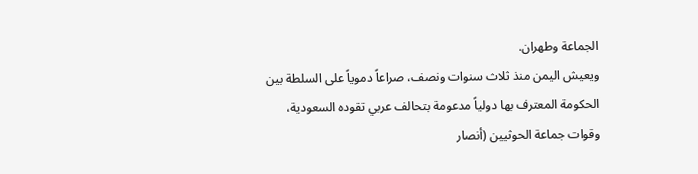الجماعة وطهران.
ويعيش اليمن منذ ثلاث سنوات ونصف، صراعاً دموياً على السلطة بين الحكومة المعترف بها دولياً مدعومة بتحالف عربي تقوده السعودية، وقوات جماعة الحوثيين (أنصار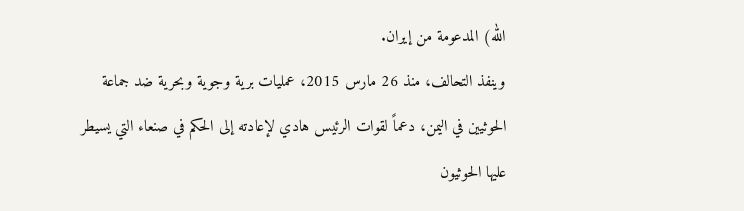الله) المدعومة من إيران.
وينفذ التحالف، منذ 26 مارس 2015، عمليات برية وجوية وبحرية ضد جماعة الحوثيين في اليمن، دعماً لقوات الرئيس هادي لإعادته إلى الحكم في صنعاء التي يسيطر عليها الحوثيون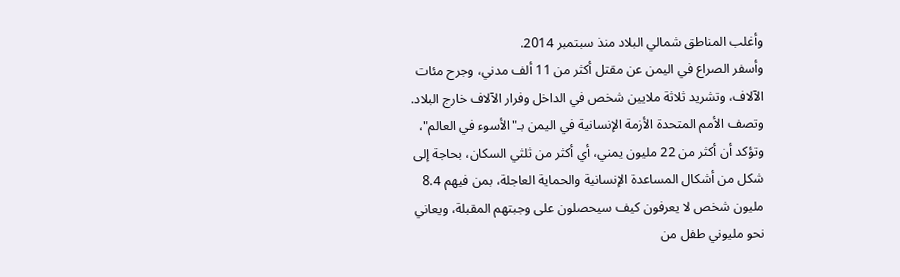وأغلب المناطق شمالي البلاد منذ سبتمبر 2014.
وأسفر الصراع في اليمن عن مقتل أكثر من 11 ألف مدني، وجرح مئات الآلاف، وتشريد ثلاثة ملايين شخص في الداخل وفرار الآلاف خارج البلاد.
وتصف الأمم المتحدة الأزمة الإنسانية في اليمن بـ"الأسوء في العالم"، وتؤكد أن أكثر من 22 مليون يمني، أي أكثر من ثلثي السكان، بحاجة إلى شكل من أشكال المساعدة الإنسانية والحماية العاجلة، بمن فيهم 8.4 مليون شخص لا يعرفون كيف سيحصلون على وجبتهم المقبلة، ويعاني نحو مليوني طفل من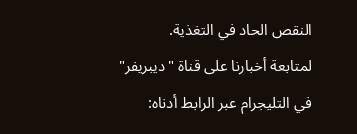النقص الحاد في التغذية.
لمتابعة أخبارنا على قناة "ديبريفر" في التليجرام عبر الرابط أدناه: